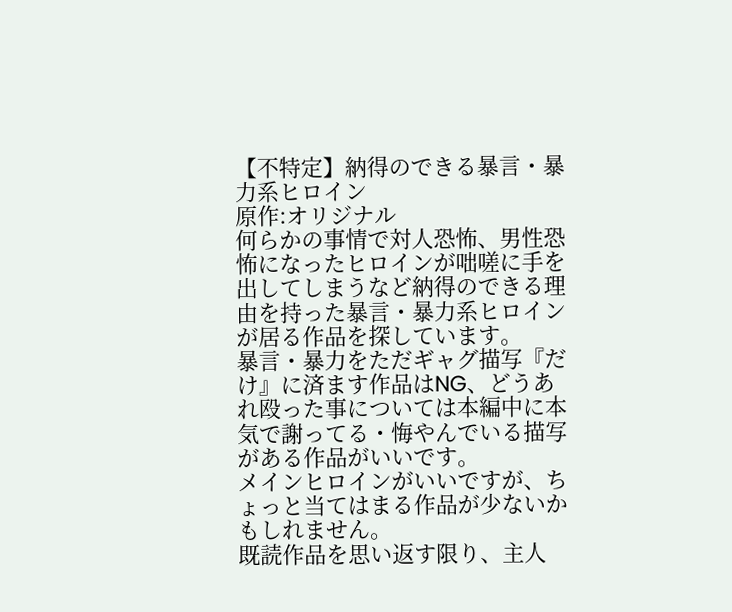【不特定】納得のできる暴言・暴力系ヒロイン
原作:オリジナル
何らかの事情で対人恐怖、男性恐怖になったヒロインが咄嗟に手を出してしまうなど納得のできる理由を持った暴言・暴力系ヒロインが居る作品を探しています。
暴言・暴力をただギャグ描写『だけ』に済ます作品はNG、どうあれ殴った事については本編中に本気で謝ってる・悔やんでいる描写がある作品がいいです。
メインヒロインがいいですが、ちょっと当てはまる作品が少ないかもしれません。
既読作品を思い返す限り、主人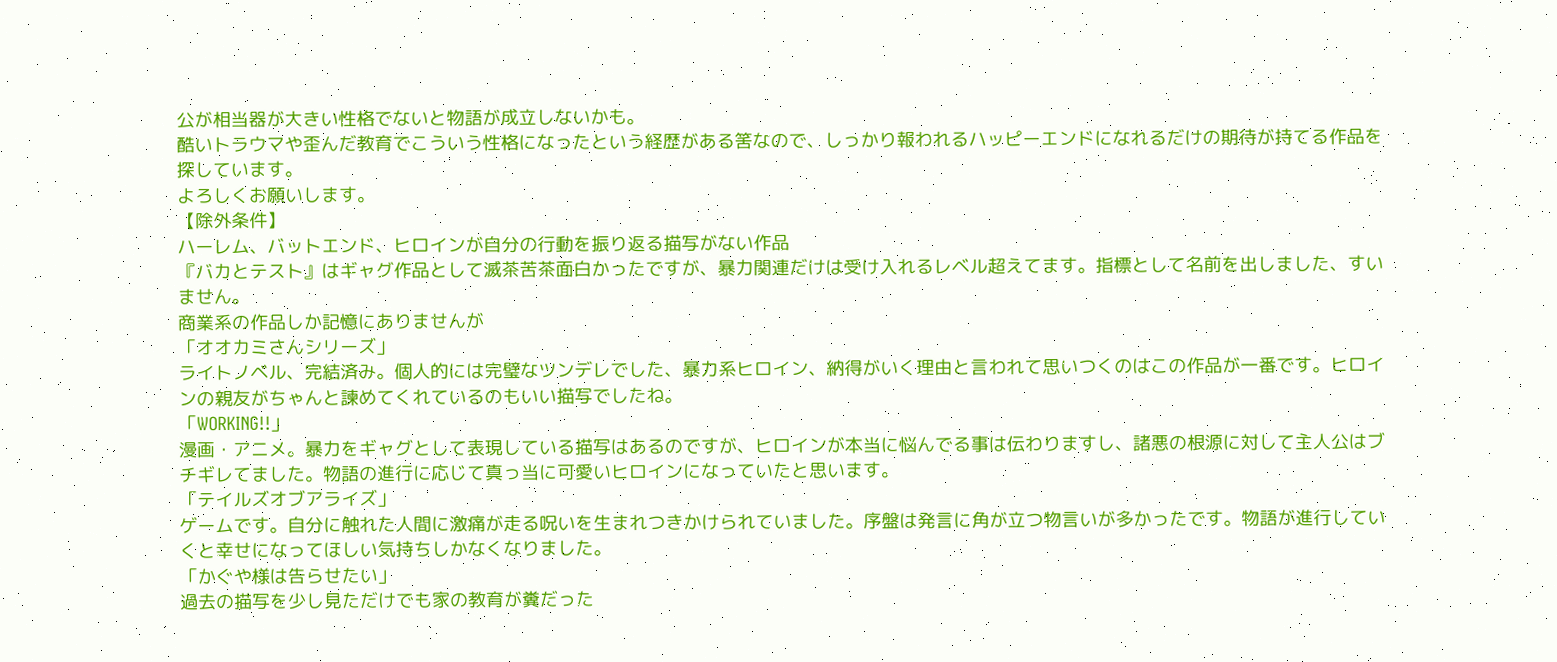公が相当器が大きい性格でないと物語が成立しないかも。
酷いトラウマや歪んだ教育でこういう性格になったという経歴がある筈なので、しっかり報われるハッピーエンドになれるだけの期待が持てる作品を探しています。
よろしくお願いします。
【除外条件】
ハーレム、バットエンド、ヒロインが自分の行動を振り返る描写がない作品
『バカとテスト』はギャグ作品として滅茶苦茶面白かったですが、暴力関連だけは受け入れるレベル超えてます。指標として名前を出しました、すいません。
商業系の作品しか記憶にありませんが
「オオカミさんシリーズ」
ライトノベル、完結済み。個人的には完璧なツンデレでした、暴力系ヒロイン、納得がいく理由と言われて思いつくのはこの作品が一番です。ヒロインの親友がちゃんと諫めてくれているのもいい描写でしたね。
「WORKING!!」
漫画・アニメ。暴力をギャグとして表現している描写はあるのですが、ヒロインが本当に悩んでる事は伝わりますし、諸悪の根源に対して主人公はブチギレてました。物語の進行に応じて真っ当に可愛いヒロインになっていたと思います。
「テイルズオブアライズ」
ゲームです。自分に触れた人間に激痛が走る呪いを生まれつきかけられていました。序盤は発言に角が立つ物言いが多かったです。物語が進行していくと幸せになってほしい気持ちしかなくなりました。
「かぐや様は告らせたい」
過去の描写を少し見ただけでも家の教育が糞だった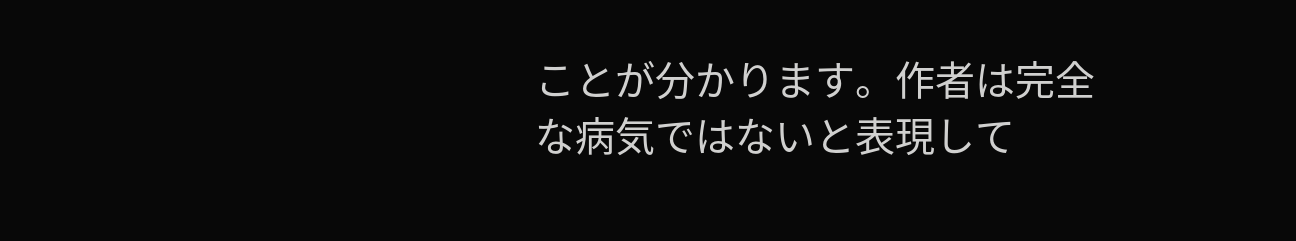ことが分かります。作者は完全な病気ではないと表現して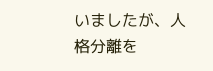いましたが、人格分離を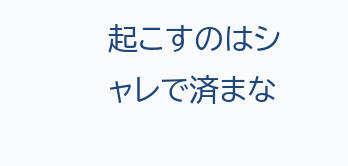起こすのはシャレで済まな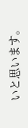いと思います。